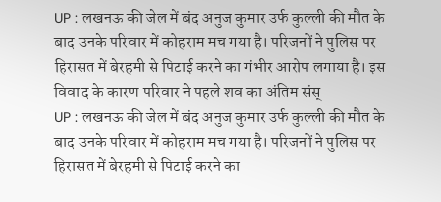UP : लखनऊ की जेल में बंद अनुज कुमार उर्फ कुल्ली की मौत के बाद उनके परिवार में कोहराम मच गया है। परिजनों ने पुलिस पर हिरासत में बेरहमी से पिटाई करने का गंभीर आरोप लगाया है। इस विवाद के कारण परिवार ने पहले शव का अंतिम संस्
UP : लखनऊ की जेल में बंद अनुज कुमार उर्फ कुल्ली की मौत के बाद उनके परिवार में कोहराम मच गया है। परिजनों ने पुलिस पर हिरासत में बेरहमी से पिटाई करने का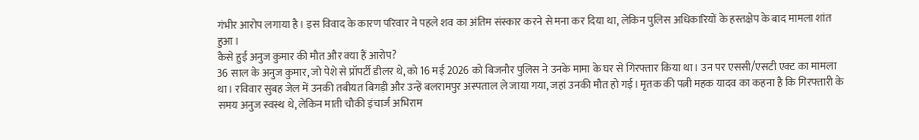गंभीर आरोप लगाया है। इस विवाद के कारण परिवार ने पहले शव का अंतिम संस्कार करने से मना कर दिया था, लेकिन पुलिस अधिकारियों के हस्तक्षेप के बाद मामला शांत हुआ।
कैसे हुई अनुज कुमार की मौत और क्या हैं आरोप?
36 साल के अनुज कुमार, जो पेशे से प्रॉपर्टी डीलर थे, को 16 मई 2026 को बिजनौर पुलिस ने उनके मामा के घर से गिरफ्तार किया था। उन पर एससी/एसटी एक्ट का मामला था। रविवार सुबह जेल में उनकी तबीयत बिगड़ी और उन्हें बलरामपुर अस्पताल ले जाया गया, जहां उनकी मौत हो गई। मृतक की पत्नी महक यादव का कहना है कि गिरफ्तारी के समय अनुज स्वस्थ थे, लेकिन माती चौकी इंचार्ज अभिराम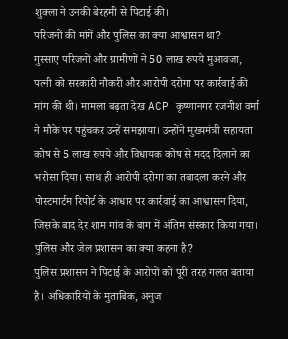शुक्ला ने उनकी बेरहमी से पिटाई की।
परिजनों की मांगें और पुलिस का क्या आश्वासन था?
गुस्साए परिजनों और ग्रामीणों ने 50 लाख रुपये मुआवजा, पत्नी को सरकारी नौकरी और आरोपी दरोगा पर कार्रवाई की मांग की थी। मामला बढ़ता देख ACP कृष्णानगर रजनीश वर्मा ने मौके पर पहुंचकर उन्हें समझाया। उन्होंने मुख्यमंत्री सहायता कोष से 5 लाख रुपये और विधायक कोष से मदद दिलाने का भरोसा दिया। साथ ही आरोपी दरोगा का तबादला करने और पोस्टमार्टम रिपोर्ट के आधार पर कार्रवाई का आश्वासन दिया, जिसके बाद देर शाम गांव के बाग में अंतिम संस्कार किया गया।
पुलिस और जेल प्रशासन का क्या कहना है?
पुलिस प्रशासन ने पिटाई के आरोपों को पूरी तरह गलत बताया है। अधिकारियों के मुताबिक, अनुज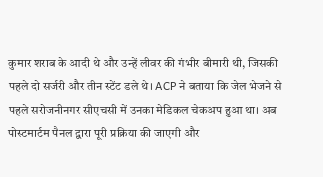कुमार शराब के आदी थे और उन्हें लीवर की गंभीर बीमारी थी, जिसकी पहले दो सर्जरी और तीन स्टेंट डले थे। ACP ने बताया कि जेल भेजने से पहले सरोजनीनगर सीएचसी में उनका मेडिकल चेकअप हुआ था। अब पोस्टमार्टम पैनल द्वारा पूरी प्रक्रिया की जाएगी और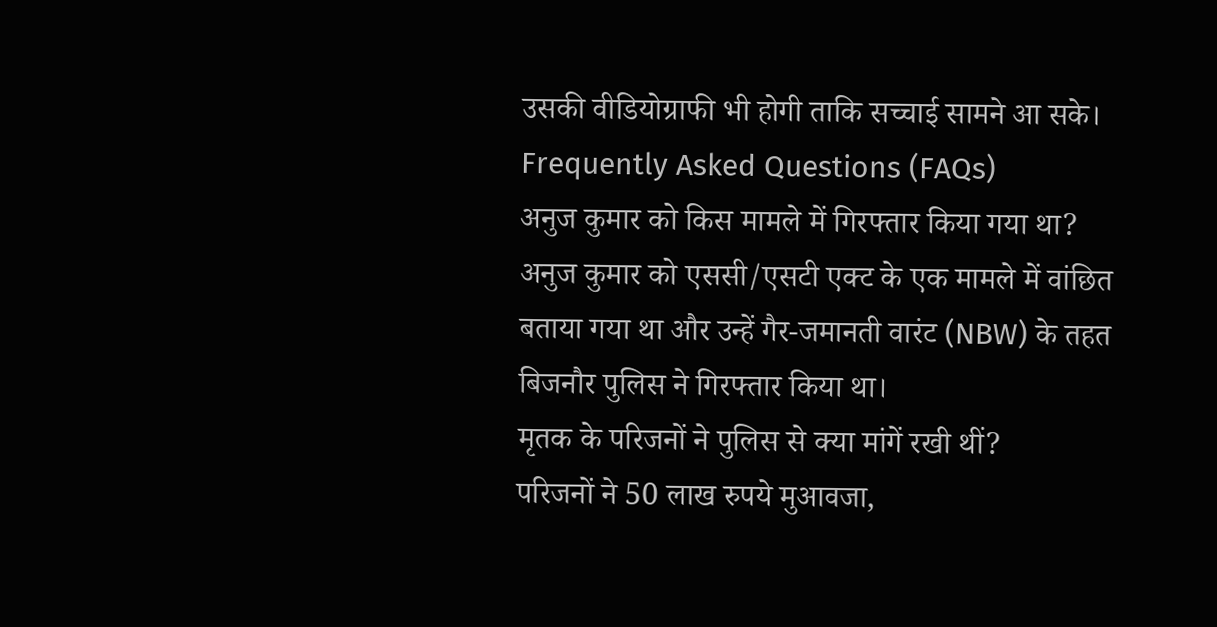उसकी वीडियोग्राफी भी होगी ताकि सच्चाई सामने आ सके।
Frequently Asked Questions (FAQs)
अनुज कुमार को किस मामले में गिरफ्तार किया गया था?
अनुज कुमार को एससी/एसटी एक्ट के एक मामले में वांछित बताया गया था और उन्हें गैर-जमानती वारंट (NBW) के तहत बिजनौर पुलिस ने गिरफ्तार किया था।
मृतक के परिजनों ने पुलिस से क्या मांगें रखी थीं?
परिजनों ने 50 लाख रुपये मुआवजा,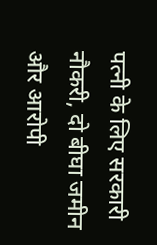पत्नी के लिए सरकारी नौकरी, दो बीघा जमीन और आरोपी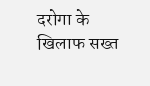दरोगा के खिलाफ सख्त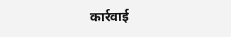कार्रवाई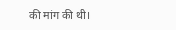की मांग की थी।